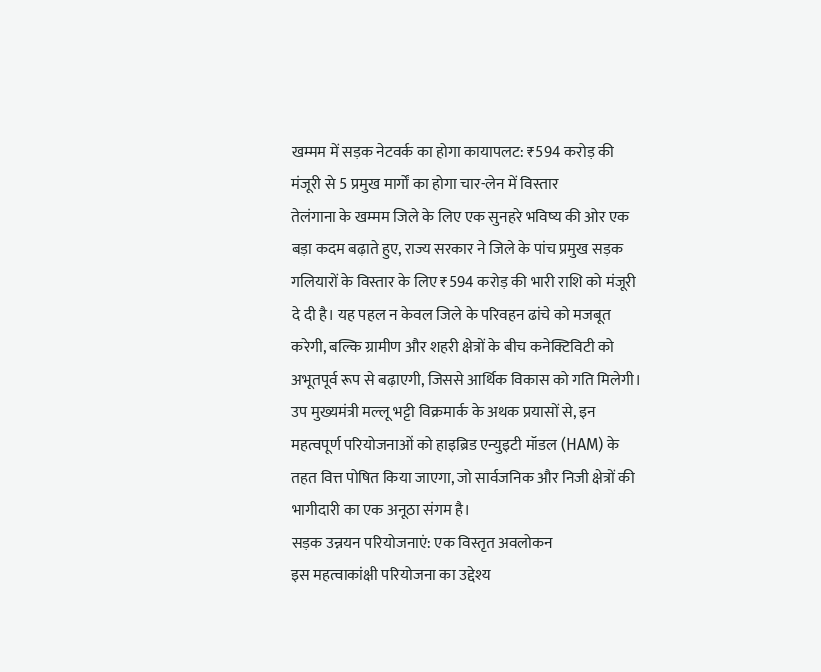खम्मम में सड़क नेटवर्क का होगा कायापलट: ₹594 करोड़ की मंजूरी से 5 प्रमुख मार्गों का होगा चार-लेन में विस्तार
तेलंगाना के खम्मम जिले के लिए एक सुनहरे भविष्य की ओर एक बड़ा कदम बढ़ाते हुए, राज्य सरकार ने जिले के पांच प्रमुख सड़क गलियारों के विस्तार के लिए ₹594 करोड़ की भारी राशि को मंजूरी दे दी है। यह पहल न केवल जिले के परिवहन ढांचे को मजबूत करेगी, बल्कि ग्रामीण और शहरी क्षेत्रों के बीच कनेक्टिविटी को अभूतपूर्व रूप से बढ़ाएगी, जिससे आर्थिक विकास को गति मिलेगी। उप मुख्यमंत्री मल्लू भट्टी विक्रमार्क के अथक प्रयासों से, इन महत्वपूर्ण परियोजनाओं को हाइब्रिड एन्युइटी मॉडल (HAM) के तहत वित्त पोषित किया जाएगा, जो सार्वजनिक और निजी क्षेत्रों की भागीदारी का एक अनूठा संगम है।
सड़क उन्नयन परियोजनाएं: एक विस्तृत अवलोकन
इस महत्वाकांक्षी परियोजना का उद्देश्य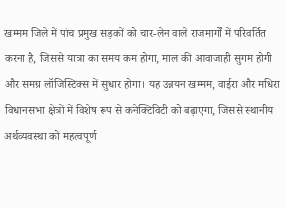खम्मम जिले में पांच प्रमुख सड़कों को चार-लेन वाले राजमार्गों में परिवर्तित करना है, जिससे यात्रा का समय कम होगा, माल की आवाजाही सुगम होगी और समग्र लॉजिस्टिक्स में सुधार होगा। यह उन्नयन खम्मम, वाईरा और मधिरा विधानसभा क्षेत्रों में विशेष रूप से कनेक्टिविटी को बढ़ाएगा, जिससे स्थानीय अर्थव्यवस्था को महत्वपूर्ण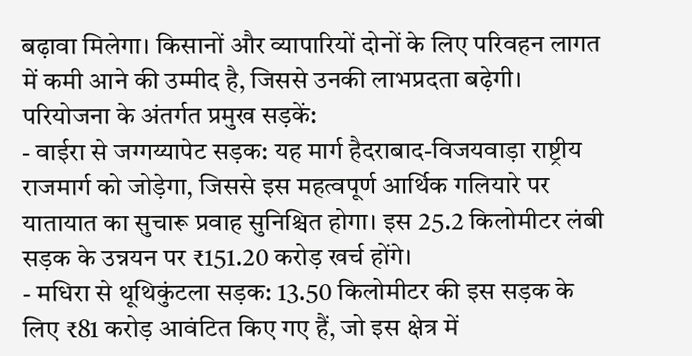बढ़ावा मिलेगा। किसानों और व्यापारियों दोनों के लिए परिवहन लागत में कमी आने की उम्मीद है, जिससे उनकी लाभप्रदता बढ़ेगी।
परियोजना के अंतर्गत प्रमुख सड़कें:
- वाईरा से जग्गय्यापेट सड़क: यह मार्ग हैदराबाद-विजयवाड़ा राष्ट्रीय राजमार्ग को जोड़ेगा, जिससे इस महत्वपूर्ण आर्थिक गलियारे पर यातायात का सुचारू प्रवाह सुनिश्चित होगा। इस 25.2 किलोमीटर लंबी सड़क के उन्नयन पर ₹151.20 करोड़ खर्च होंगे।
- मधिरा से थूथिकुंटला सड़क: 13.50 किलोमीटर की इस सड़क के लिए ₹81 करोड़ आवंटित किए गए हैं, जो इस क्षेत्र में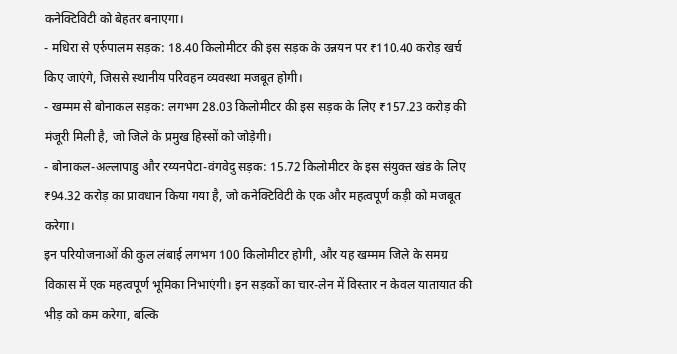कनेक्टिविटी को बेहतर बनाएगा।
- मधिरा से एर्रुपालम सड़क: 18.40 किलोमीटर की इस सड़क के उन्नयन पर ₹110.40 करोड़ खर्च किए जाएंगे, जिससे स्थानीय परिवहन व्यवस्था मजबूत होगी।
- खम्मम से बोनाकल सड़क: लगभग 28.03 किलोमीटर की इस सड़क के लिए ₹157.23 करोड़ की मंजूरी मिली है, जो जिले के प्रमुख हिस्सों को जोड़ेगी।
- बोनाकल-अल्लापाडु और रय्यनपेटा-वंगवेदु सड़क: 15.72 किलोमीटर के इस संयुक्त खंड के लिए ₹94.32 करोड़ का प्रावधान किया गया है, जो कनेक्टिविटी के एक और महत्वपूर्ण कड़ी को मजबूत करेगा।
इन परियोजनाओं की कुल लंबाई लगभग 100 किलोमीटर होगी, और यह खम्मम जिले के समग्र विकास में एक महत्वपूर्ण भूमिका निभाएंगी। इन सड़कों का चार-लेन में विस्तार न केवल यातायात की भीड़ को कम करेगा, बल्कि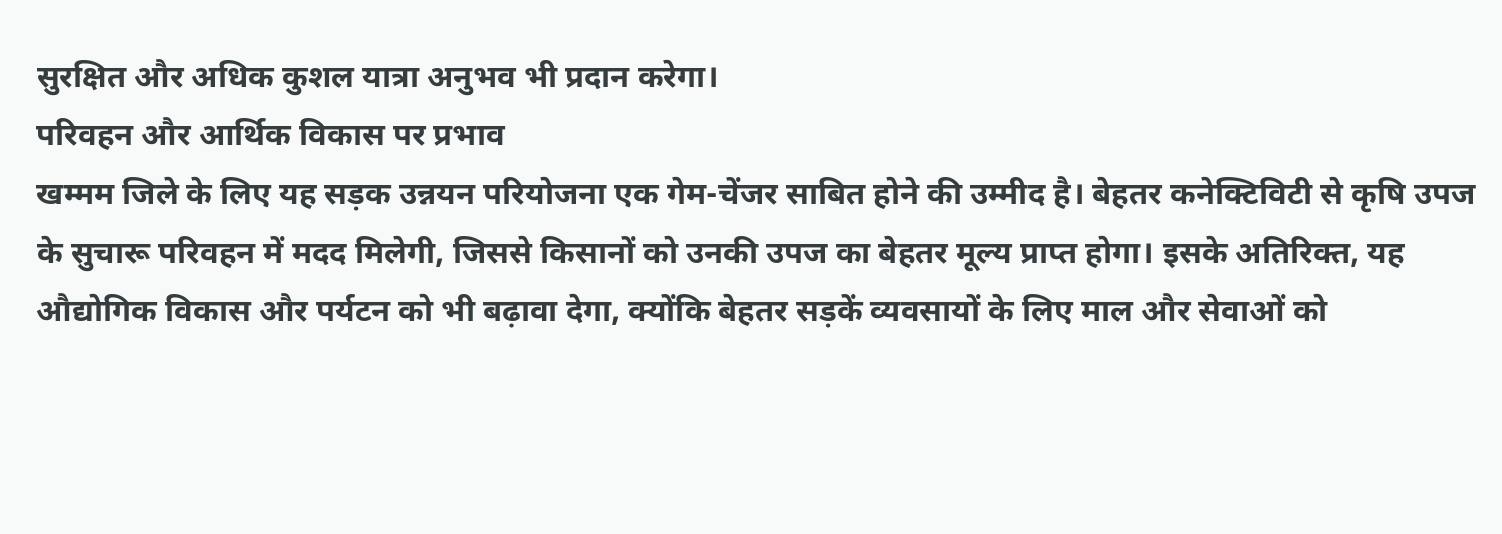सुरक्षित और अधिक कुशल यात्रा अनुभव भी प्रदान करेगा।
परिवहन और आर्थिक विकास पर प्रभाव
खम्मम जिले के लिए यह सड़क उन्नयन परियोजना एक गेम-चेंजर साबित होने की उम्मीद है। बेहतर कनेक्टिविटी से कृषि उपज के सुचारू परिवहन में मदद मिलेगी, जिससे किसानों को उनकी उपज का बेहतर मूल्य प्राप्त होगा। इसके अतिरिक्त, यह औद्योगिक विकास और पर्यटन को भी बढ़ावा देगा, क्योंकि बेहतर सड़कें व्यवसायों के लिए माल और सेवाओं को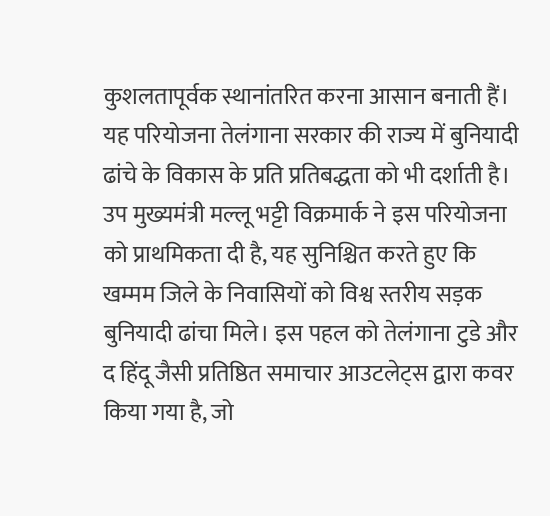कुशलतापूर्वक स्थानांतरित करना आसान बनाती हैं।
यह परियोजना तेलंगाना सरकार की राज्य में बुनियादी ढांचे के विकास के प्रति प्रतिबद्धता को भी दर्शाती है। उप मुख्यमंत्री मल्लू भट्टी विक्रमार्क ने इस परियोजना को प्राथमिकता दी है, यह सुनिश्चित करते हुए कि खम्मम जिले के निवासियों को विश्व स्तरीय सड़क बुनियादी ढांचा मिले। इस पहल को तेलंगाना टुडे और द हिंदू जैसी प्रतिष्ठित समाचार आउटलेट्स द्वारा कवर किया गया है, जो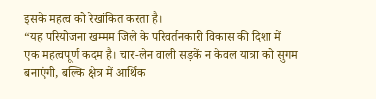इसके महत्व को रेखांकित करता है।
“यह परियोजना खम्मम जिले के परिवर्तनकारी विकास की दिशा में एक महत्वपूर्ण कदम है। चार-लेन वाली सड़कें न केवल यात्रा को सुगम बनाएंगी, बल्कि क्षेत्र में आर्थिक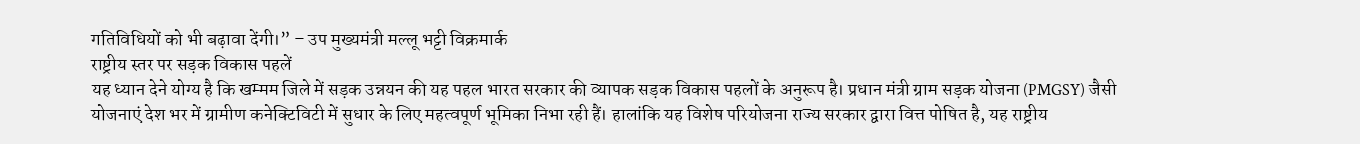गतिविधियों को भी बढ़ावा देंगी।” – उप मुख्यमंत्री मल्लू भट्टी विक्रमार्क
राष्ट्रीय स्तर पर सड़क विकास पहलें
यह ध्यान देने योग्य है कि खम्मम जिले में सड़क उन्नयन की यह पहल भारत सरकार की व्यापक सड़क विकास पहलों के अनुरूप है। प्रधान मंत्री ग्राम सड़क योजना (PMGSY) जैसी योजनाएं देश भर में ग्रामीण कनेक्टिविटी में सुधार के लिए महत्वपूर्ण भूमिका निभा रही हैं। हालांकि यह विशेष परियोजना राज्य सरकार द्वारा वित्त पोषित है, यह राष्ट्रीय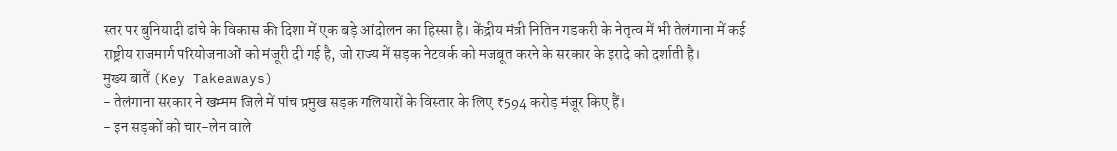स्तर पर बुनियादी ढांचे के विकास की दिशा में एक बड़े आंदोलन का हिस्सा है। केंद्रीय मंत्री नितिन गडकरी के नेतृत्व में भी तेलंगाना में कई राष्ट्रीय राजमार्ग परियोजनाओं को मंजूरी दी गई है, जो राज्य में सड़क नेटवर्क को मजबूत करने के सरकार के इरादे को दर्शाती है।
मुख्य बातें (Key Takeaways)
- तेलंगाना सरकार ने खम्मम जिले में पांच प्रमुख सड़क गलियारों के विस्तार के लिए ₹594 करोड़ मंजूर किए हैं।
- इन सड़कों को चार-लेन वाले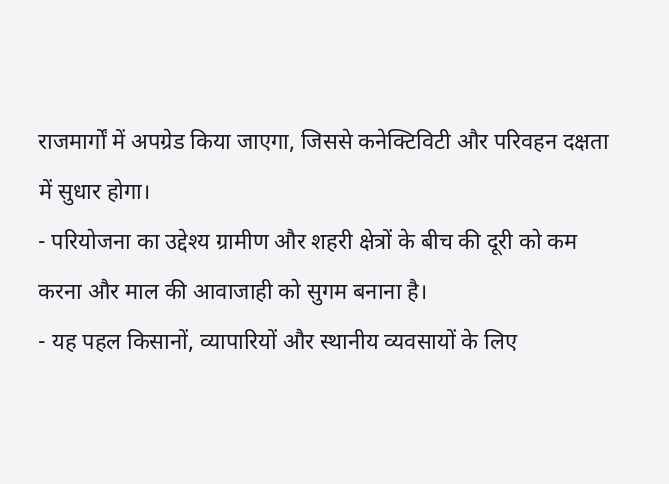राजमार्गों में अपग्रेड किया जाएगा, जिससे कनेक्टिविटी और परिवहन दक्षता में सुधार होगा।
- परियोजना का उद्देश्य ग्रामीण और शहरी क्षेत्रों के बीच की दूरी को कम करना और माल की आवाजाही को सुगम बनाना है।
- यह पहल किसानों, व्यापारियों और स्थानीय व्यवसायों के लिए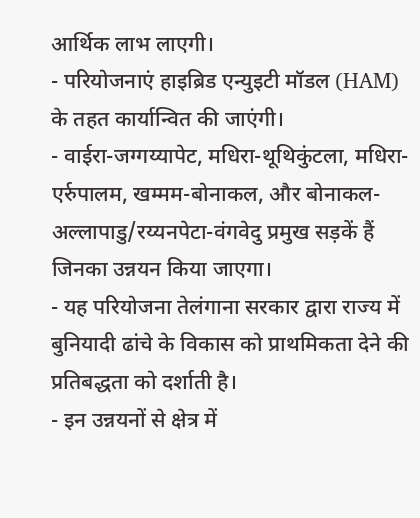आर्थिक लाभ लाएगी।
- परियोजनाएं हाइब्रिड एन्युइटी मॉडल (HAM) के तहत कार्यान्वित की जाएंगी।
- वाईरा-जग्गय्यापेट, मधिरा-थूथिकुंटला, मधिरा-एर्रुपालम, खम्मम-बोनाकल, और बोनाकल-अल्लापाडु/रय्यनपेटा-वंगवेदु प्रमुख सड़कें हैं जिनका उन्नयन किया जाएगा।
- यह परियोजना तेलंगाना सरकार द्वारा राज्य में बुनियादी ढांचे के विकास को प्राथमिकता देने की प्रतिबद्धता को दर्शाती है।
- इन उन्नयनों से क्षेत्र में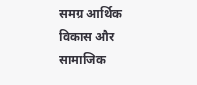समग्र आर्थिक विकास और सामाजिक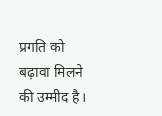प्रगति को बढ़ावा मिलने की उम्मीद है।